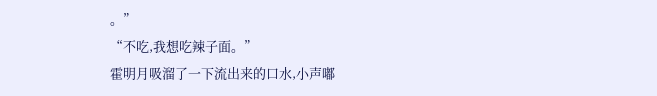。”
“不吃,我想吃辣子面。”
霍明月吸溜了一下流出来的口水,小声嘟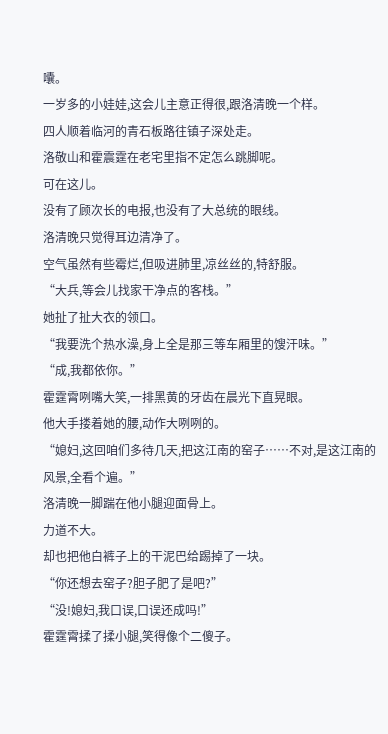囔。
一岁多的小娃娃,这会儿主意正得很,跟洛清晚一个样。
四人顺着临河的青石板路往镇子深处走。
洛敬山和霍震霆在老宅里指不定怎么跳脚呢。
可在这儿。
没有了顾次长的电报,也没有了大总统的眼线。
洛清晚只觉得耳边清净了。
空气虽然有些霉烂,但吸进肺里,凉丝丝的,特舒服。
“大兵,等会儿找家干净点的客栈。”
她扯了扯大衣的领口。
“我要洗个热水澡,身上全是那三等车厢里的馊汗味。”
“成,我都依你。”
霍霆霄咧嘴大笑,一排黑黄的牙齿在晨光下直晃眼。
他大手搂着她的腰,动作大咧咧的。
“媳妇,这回咱们多待几天,把这江南的窑子……不对,是这江南的风景,全看个遍。”
洛清晚一脚踹在他小腿迎面骨上。
力道不大。
却也把他白裤子上的干泥巴给踢掉了一块。
“你还想去窑子?胆子肥了是吧?”
“没!媳妇,我口误,口误还成吗!”
霍霆霄揉了揉小腿,笑得像个二傻子。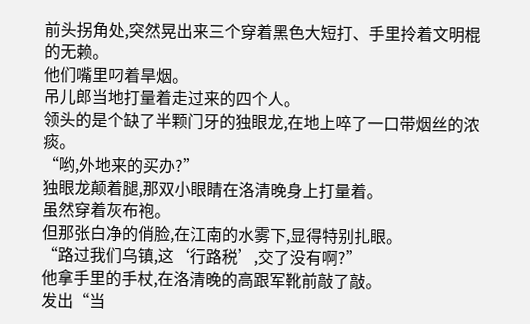前头拐角处,突然晃出来三个穿着黑色大短打、手里拎着文明棍的无赖。
他们嘴里叼着旱烟。
吊儿郎当地打量着走过来的四个人。
领头的是个缺了半颗门牙的独眼龙,在地上啐了一口带烟丝的浓痰。
“哟,外地来的买办?”
独眼龙颠着腿,那双小眼睛在洛清晚身上打量着。
虽然穿着灰布袍。
但那张白净的俏脸,在江南的水雾下,显得特别扎眼。
“路过我们乌镇,这‘行路税’,交了没有啊?”
他拿手里的手杖,在洛清晚的高跟军靴前敲了敲。
发出“当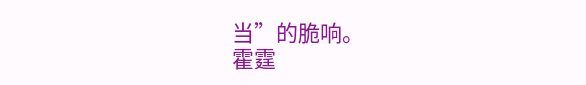当”的脆响。
霍霆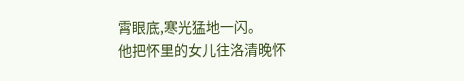霄眼底,寒光猛地一闪。
他把怀里的女儿往洛清晚怀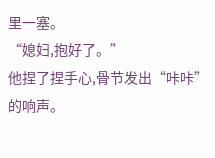里一塞。
“媳妇,抱好了。”
他捏了捏手心,骨节发出“咔咔”的响声。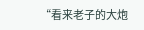“看来老子的大炮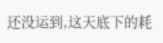还没运到,这天底下的耗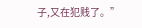子,又在犯贱了。”